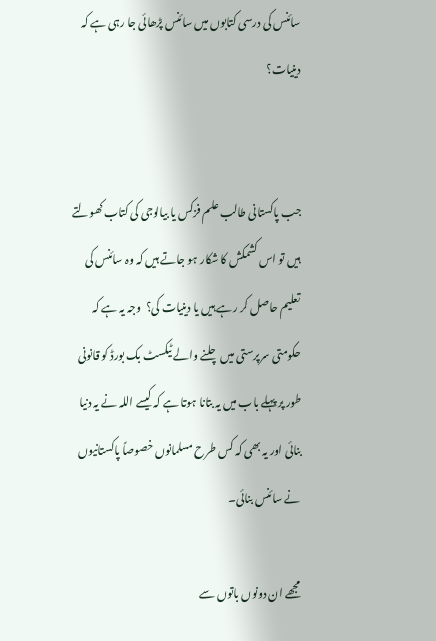سائنس کی درسی کتابوں میں سائنس پڑھائی جا رہی ہے کہ دینیات؟


جب پاکستانی طالب علم فزکس یا بیالوجی کی کتاب کھولتے ہیں تو اس کشمکش کا شکار ہو جاتے ہیں کہ وہ سائنس کی تعلیم حاصل کر رہے ہیں یا دینیات کی؟  وجہ یہ ہے کہ حکومتی سرپرستی میں چلنے والے ٹیکسٹ بک بورڈ کو قانونی طور پر پہلے باب میں یہ بتانا ہوتا ہے کہ کیسے اللہ نے یہ دنیا بنائی اور یہ بھی کہ کس طرح مسلمانوں خصوصاً پاکستانیوں نے سائنس بنائی۔

مجھے ان دونوں باتوں سے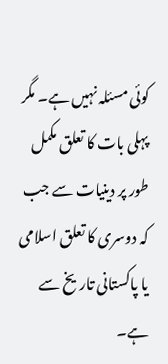کوئی مسئلہ نہیں ہے۔ مگر پہلی بات کا تعلق مکمل طور پر دینیات سے جب کہ دوسری کا تعلق اسلامی یا پاکستانی تاریخ سے ہے۔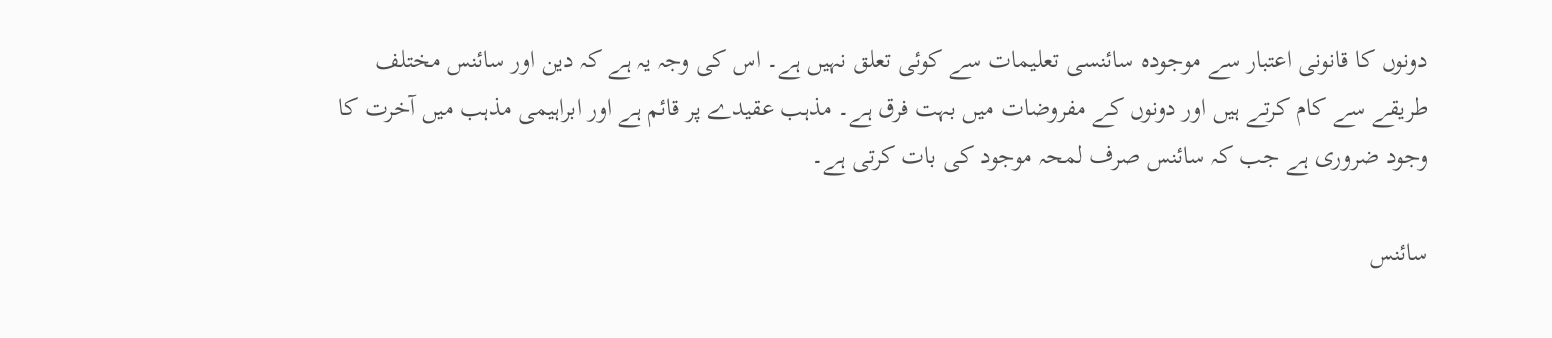دونوں کا قانونی اعتبار سے موجودہ سائنسی تعلیمات سے کوئی تعلق نہیں ہے۔ اس کی وجہ یہ ہے کہ دین اور سائنس مختلف طریقے سے کام کرتے ہیں اور دونوں کے مفروضات میں بہت فرق ہے۔ مذہب عقیدے پر قائم ہے اور ابراہیمی مذہب میں آخرت کا وجود ضروری ہے جب کہ سائنس صرف لمحہ موجود کی بات کرتی ہے۔

سائنس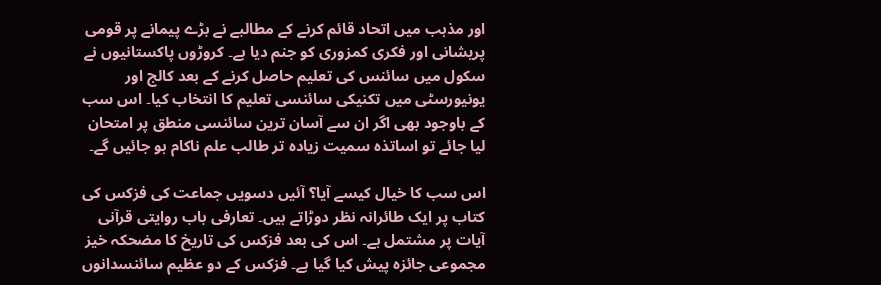اور مذہب میں اتحاد قائم کرنے کے مطالبے نے بڑے پیمانے پر قومی پریشانی اور فکری کمزوری کو جنم دیا ہے۔ کروڑوں پاکستانیوں نے سکول میں سائنس کی تعلیم حاصل کرنے کے بعد کالج اور یونیورسٹی میں تکنیکی سائنسی تعلیم کا انتخاب کیا۔ اس سب کے باوجود بھی اگر ان سے آسان ترین سائنسی منطق پر امتحان لیا جائے تو اساتذہ سمیت زیادہ تر طالب علم ناکام ہو جائیں گے۔

اس سب کا خیال کیسے آیا؟ آئیں دسویں جماعت کی فزکس کی کتاب پر ایک طائرانہ نظر دوڑاتے ہیں۔ تعارفی باب روایتی قرآنی آیات پر مشتمل ہے۔ اس کی بعد فزکس کی تاریخ کا مضحکہ خیز مجموعی جائزہ پیش کیا گیا ہے۔ فزکس کے دو عظیم سائنسدانوں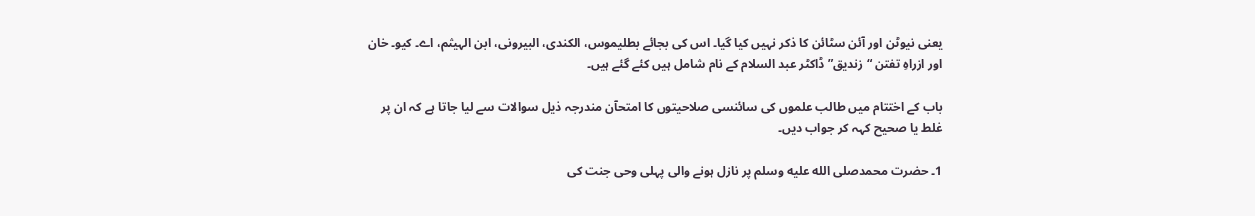یعنی نیوٹن اور آئن سٹائن کا ذکر نہیں کیا گیا۔ اس کی بجائے بطلیموس، الکندی، البیرونی، ابن الہیثم، اے۔ کیو۔ خان اور ازراہِ تفتن “زندیق” ڈاکٹر عبد السلام کے نام شامل ہیں کئے گئے ہیں۔

باب کے اختتام میں طالب علموں کی سائنسی صلاحیتوں کا امتحآن مندرجہ ذیل سوالات سے لیا جاتا ہے کہ ان پر غلط یا صحیح کہہ کر جواب دیں۔

1۔ حضرت محمدصلى الله عليه وسلم پر نازل ہونے والی پہلی وحی جنت کی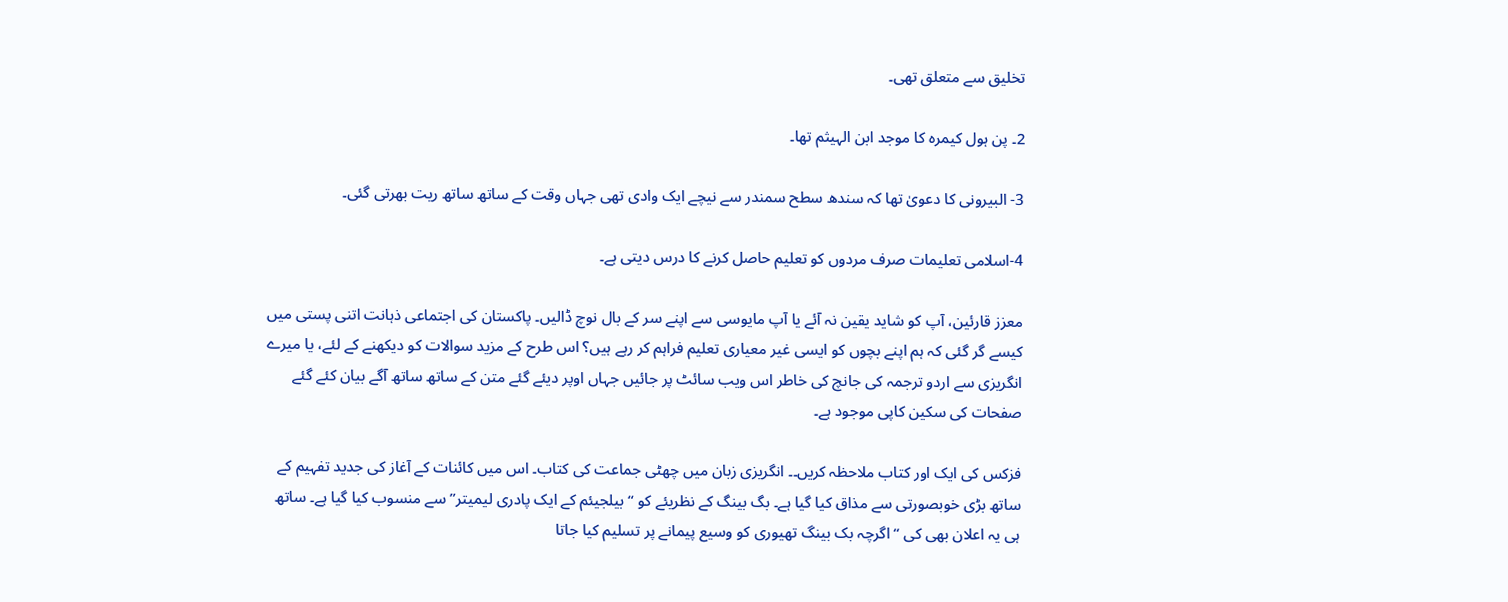تخلیق سے متعلق تھی۔

2۔ پن ہول کیمرہ کا موجد ابن الہیثم تھا۔

3- البیرونی کا دعویٰ تھا کہ سندھ سطح سمندر سے نیچے ایک وادی تھی جہاں وقت کے ساتھ ساتھ ریت بھرتی گئی۔

4-اسلامی تعلیمات صرف مردوں کو تعلیم حاصل کرنے کا درس دیتی ہے۔

معزز قارئین، آپ کو شاید یقین نہ آئے یا آپ مایوسی سے اپنے سر کے بال نوچ ڈالیں۔ پاکستان کی اجتماعی ذہانت اتنی پستی میں کیسے گر گئی کہ ہم اپنے بچوں کو ایسی غیر معیاری تعلیم فراہم کر رہے ہیں؟ اس طرح کے مزید سوالات کو دیکھنے کے لئے، یا میرے انگریزی سے اردو ترجمہ کی جانچ کی خاطر اس ویب سائٹ پر جائیں جہاں اوپر دیئے گئے متن کے ساتھ ساتھ آگے بیان کئے گئے صفحات کی سکین کاپی موجود ہے۔

فزکس کی ایک اور کتاب ملاحظہ کریں۔۔ انگریزی زبان میں چھٹی جماعت کی کتاب۔ اس میں کائنات کے آغاز کی جدید تفہیم کے ساتھ بڑی خوبصورتی سے مذاق کیا گیا ہے۔ بگ بینگ کے نظریئے کو “بیلجیئم کے ایک پادری لیمیتر” سے منسوب کیا گیا ہے۔ ساتھ ہی یہ اعلان بھی کی “اگرچہ بک بینگ تھیوری کو وسیع پیمانے پر تسلیم کیا جاتا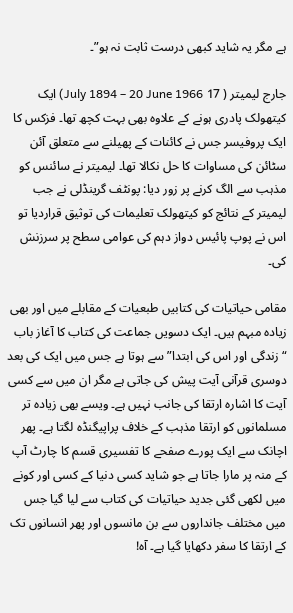ہے مگر یہ شاید کبھی درست ثابت نہ ہو”۔

جارج لیمیتر ( 17 July 1894 – 20 June 1966) ایک کیتھولک پادری ہونے کے علاوہ بھی بہت کچھ تھا۔ فزکس کا ایک پروفیسر جس نے کائنات کے پھیلنے سے متعلق آئن سٹائن کی مساوات کا حل نکالا تھا۔ لیمیتر نے سائنس کو مذہب سے الگ کرنے پر زور دیا: پونٹف گرینڈلی نے جب لیمیتر کے نتائج کو کیتھولک تعلیمات کی توثیق قراردیا تو اس نے پوپ پائیس دواز دہم کی عوامی سطح پر سرزنش کی۔

مقامی حیاتیات کی کتابیں طبعیات کے مقابلے میں اور بھی زیادہ مبہم ہیں۔ ایک دسویں جماعت کی کتاب کا آغاز باب “زندگی اور اس کی ابتدا” سے ہوتا ہے جس میں ایک کی بعد دوسری قرآنی آیت پیش کی جاتی ہے مگر ان میں سے کسی آیت کا اشارہ ارتقا کی جانب نہیں ہے۔ ویسے بھی زیادہ تر مسلمانوں کو ارتقا مذہب کے خلاف پراپیگنڈہ لگتا ہے۔ پھر اچانک سے ایک پورے صفحے کا تفسیری قسم کا چارٹ آپ کے منہ پر مارا جاتا ہے جو شاید کسی دنیا کے کسی اور کونے میں لکھی گئی جدید حیاتیات کی کتاب سے لیا گیا جس میں مختلف جانداروں سے بن مانسوں اور پھر انسانوں تک کے ارتقا کا سفر دکھایا گیا ہے۔ آہ!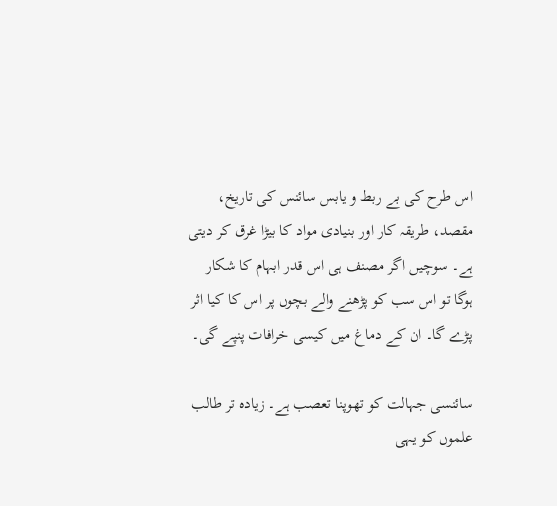اس طرح کی بے ربط و یابس سائنس کی تاریخ، مقصد، طریقہ کار اور بنیادی مواد کا بیڑا غرق کر دیتی ہے۔ سوچیں اگر مصنف ہی اس قدر ابہام کا شکار ہوگا تو اس سب کو پڑھنے والے بچوں پر اس کا کیا اثر پڑے گا۔ ان کے دماغ میں کیسی خرافات پنپے گی۔

سائنسی جہالت کو تھوپنا تعصب ہے۔ زیادہ تر طالب علموں کو یہی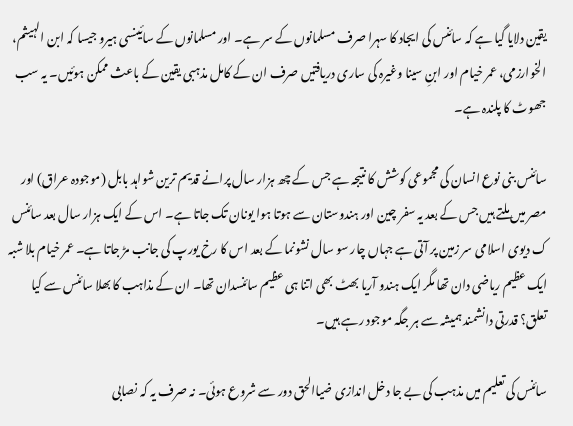یقین دلایا گیا ہے کہ سائنس کی ایجاد کا سہرا صرف مسلمانوں کے سر ہے۔ اور مسلمانوں کے سائینسی ہیرو جیسا کہ ابن الہیثم، الخوارزمی، عمر خیام اور ابنِ سینا وغیرہ کی ساری دریافتیں صرف ان کے کامل مذہبی یقین کے باعث ممکن ہوئیں۔ یہ سب جھوٹ کا پلندہ ہے۔

سائنس بنی نوع انسان کی مجموعی کوشش کا نتیجہ ہے جس کے چھ ہزار سال پرانے قدیم ترین شواہد بابل (موجودہ عراق) اور مصر میں ملتے ہیں جس کے بعد یہ سفر چین اور ہندوستان سے ہوتا ہوا یونان تک جاتا ہے۔ اس کے ایک ہزار سال بعد سائنس ک دیوی اسلامی سر زمین پر آتی ہے جہاں چار سو سال نشونما کے بعد اس کا رخ یورپ کی جانب مڑ جاتا ہے۔ عمر خیام بلا شبہ ایک عظیم ریاضی دان تھا مگر ایک ہندو آریا بھٹ بھی اتنا ہی عظیم سائنسدان تھا۔ ان کے مذاہب کا بھلا سائنس سے کیا تعلق؟ قدرتی دانشمند ہمیشہ سے ہر جگہ موجود رہے ہیں۔

سائنس کی تعلیم میں مذہب کی بے جا دخل اندازی ضیاالحق دور سے شروع ہوئی۔ نہ صرف یہ کہ نصابی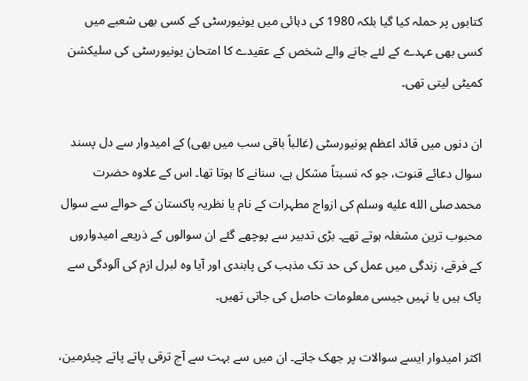کتابوں پر حملہ کیا گیا بلکہ 1980 کی دہائی میں یونیورسٹی کے کسی بھی شعبے میں کسی بھی عہدے کے لئے جانے والے شخص کے عقیدے کا امتحان یونیورسٹی کی سلیکشن کمیٹی لیتی تھی۔

ان دنوں میں قائد اعظم یونیورسٹی (غالباً باقی سب میں بھی) کے امیدوار سے دل پسند سوال دعائے قنوت، جو کہ نسبتاً مشکل ہے، سنانے کا ہوتا تھا۔ اس کے علاوہ حضرت محمدصلى الله عليه وسلم کی ازواج مطہرات کے نام یا نظریہ پاکستان کے حوالے سے سوال محبوب ترین مشغلہ ہوتے تھے۔ بڑی تدبیر سے پوچھے گئے ان سوالوں کے ذریعے امیدواروں کے فرقے، زندگی میں عمل کی حد تک مذہب کی پابندی اور آیا وہ لبرل ازم کی آلودگی سے پاک ہیں یا نہیں جیسی معلومات حاصل کی جاتی تھیں۔

اکثر امیدوار ایسے سوالات پر جھک جاتے۔ ان میں سے بہت سے آج ترقی پاتے پاتے چیئرمین،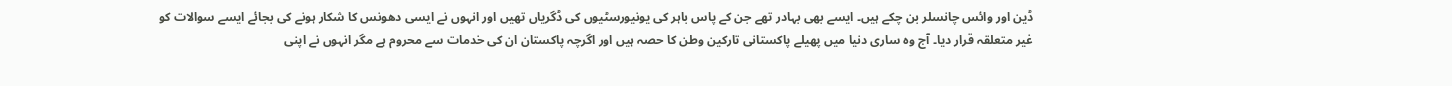ڈین اور وائس چانسلر بن چکے ہیں۔ ایسے بھی بہادر تھے جن کے پاس باہر کی یونیورسٹیوں کی ڈگریاں تھیں اور انہوں نے ایسی دھونس کا شکار ہونے کی بجائے ایسے سوالات کو غیر متعلقہ قرار دیا۔ آج وہ ساری دنیا میں پھیلے پاکستانی تارکین وطن کا حصہ ہیں اور اگرچہ پاکستان ان کی خدمات سے محروم ہے مگر انہوں نے اپنی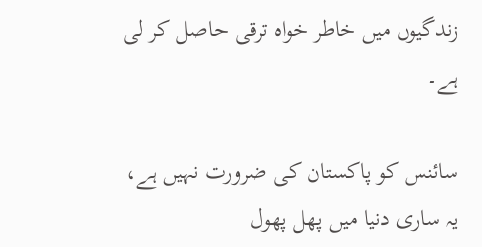زندگیوں میں خاطر خواہ ترقی حاصل کر لی ہے۔

سائنس کو پاکستان کی ضرورت نہیں ہے، یہ ساری دنیا میں پھل پھول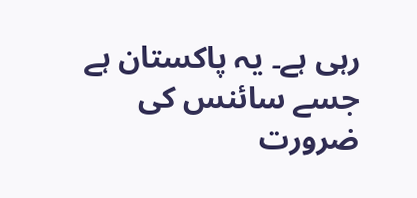رہی ہے۔ یہ پاکستان ہے جسے سائنس کی ضرورت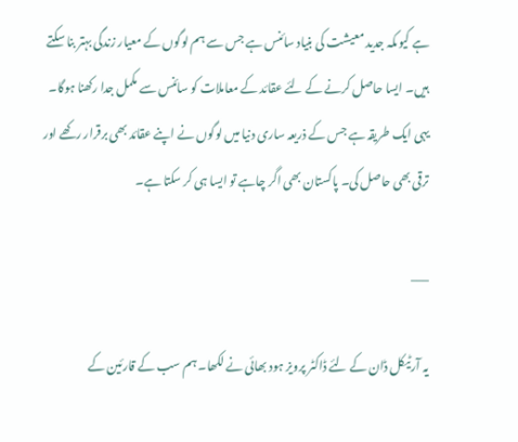ہے کیوںکہ جدید معیشت کی بنیاد سائنس ہے جس سے ہم لوگوں کے معیار زندگی بہتر بنا سکتے ہیں۔ ایسا حاصل کرنے کے لئے عقائد کے معاملات کو سائنس سے مکمل جدا رکھنا ہوگا۔ یہی ایک طریقہ ہے جس کے ذریعہ ساری دنیا میں لوگوں نے اپنے عقائد بھی برقرار رکھے اور ترقی بھی حاصل کی۔ پاکستان بھی اگر چاہے تو ایسا ہی کر سکتا ہے۔

___

یہ آرٹیکل ڈان کے لئے ڈاکٹر پرویز ہود بھائی نے لکھا۔ ہم سب کے قارئین کے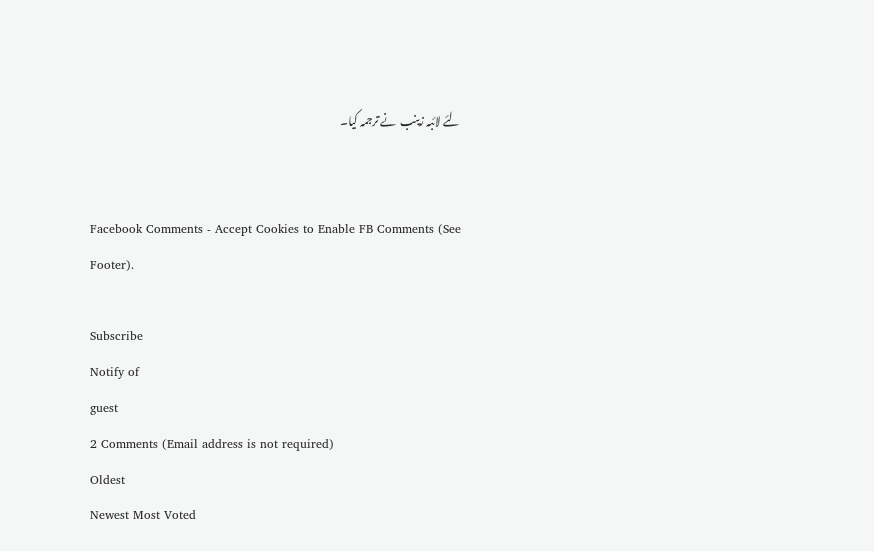لئے لائبہ زینب  نے ترجمہ کیا۔


Facebook Comments - Accept Cookies to Enable FB Comments (See Footer).

Subscribe
Notify of
guest
2 Comments (Email address is not required)
Oldest
Newest Most Voted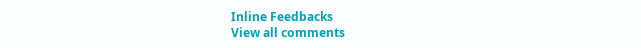Inline Feedbacks
View all comments